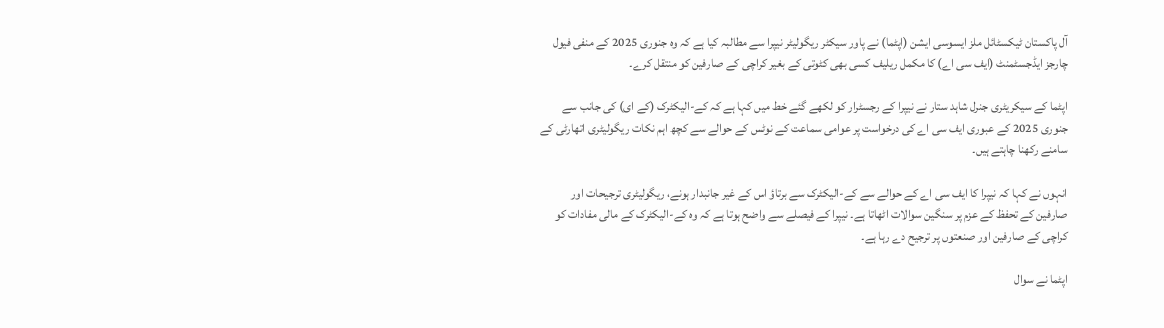آل پاکستان ٹیکسٹائل ملز ایسوسی ایشن (اپٹما) نے پاور سیکٹر ریگولیٹر نیپرا سے مطالبہ کیا ہے کہ وہ جنوری 2025 کے منفی فیول چارجز ایڈجسٹمنٹ (ایف سی اے) کا مکمل ریلیف کسی بھی کٹوتی کے بغیر کراچی کے صارفین کو منتقل کرے۔

اپٹما کے سیکریٹری جنرل شاہد ستار نے نیپرا کے رجسٹرار کو لکھے گئے خط میں کہا ہے کہ کے-الیکٹرک (کے ای) کی جانب سے جنوری 2025 کے عبوری ایف سی اے کی درخواست پر عوامی سماعت کے نوٹس کے حوالے سے کچھ اہم نکات ریگولیٹری اتھارٹی کے سامنے رکھنا چاہتے ہیں۔

انہوں نے کہا کہ نیپرا کا ایف سی اے کے حوالے سے کے-الیکٹرک سے برتاؤ اس کے غیر جانبدار ہونے، ریگولیٹری ترجیحات اور صارفین کے تحفظ کے عزم پر سنگین سوالات اٹھاتا ہے۔ نیپرا کے فیصلے سے واضح ہوتا ہے کہ وہ کے-الیکٹرک کے مالی مفادات کو کراچی کے صارفین اور صنعتوں پر ترجیح دے رہا ہے۔

اپٹما نے سوال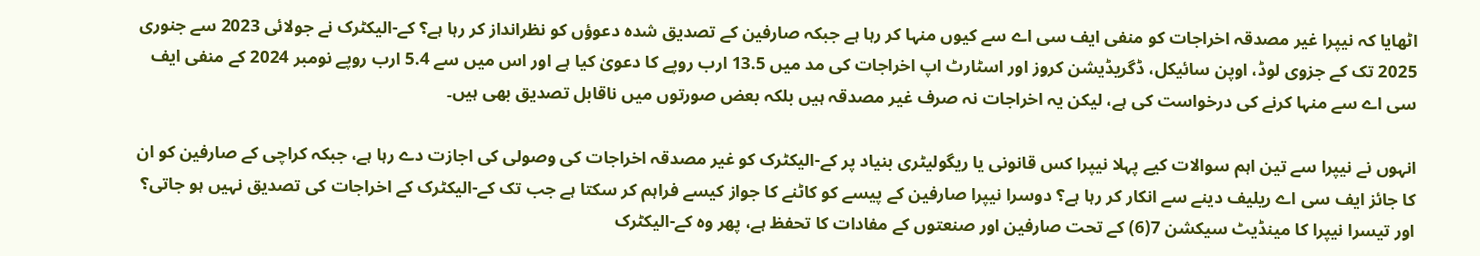اٹھایا کہ نیپرا غیر مصدقہ اخراجات کو منفی ایف سی اے سے کیوں منہا کر رہا ہے جبکہ صارفین کے تصدیق شدہ دعوؤں کو نظرانداز کر رہا ہے؟ کے-الیکٹرک نے جولائی 2023 سے جنوری 2025 تک کے جزوی لوڈ، اوپن سائیکل، ڈگریڈیشن کروز اور اسٹارٹ اپ اخراجات کی مد میں 13.5 ارب روپے کا دعویٰ کیا ہے اور اس میں سے 5.4 ارب روپے نومبر 2024 کے منفی ایف سی اے سے منہا کرنے کی درخواست کی ہے، لیکن یہ اخراجات نہ صرف غیر مصدقہ ہیں بلکہ بعض صورتوں میں ناقابل تصدیق بھی ہیں۔

انہوں نے نیپرا سے تین اہم سوالات کیے پہلا نیپرا کس قانونی یا ریگولیٹری بنیاد پر کے-الیکٹرک کو غیر مصدقہ اخراجات کی وصولی کی اجازت دے رہا ہے، جبکہ کراچی کے صارفین کو ان کا جائز ایف سی اے ریلیف دینے سے انکار کر رہا ہے؟ دوسرا نیپرا صارفین کے پیسے کو کاٹنے کا جواز کیسے فراہم کر سکتا ہے جب تک کے-الیکٹرک کے اخراجات کی تصدیق نہیں ہو جاتی؟ اور تیسرا نیپرا کا مینڈیٹ سیکشن 7(6) کے تحت صارفین اور صنعتوں کے مفادات کا تحفظ ہے، پھر وہ کے-الیکٹرک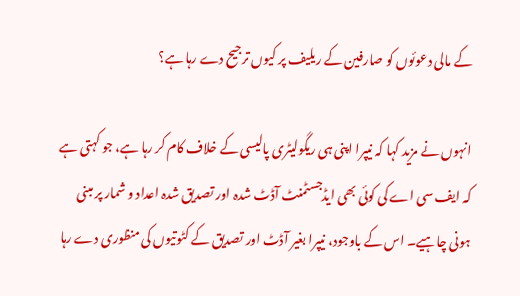کے مالی دعوئوں کو صارفین کے ریلیف پر کیوں ترجیح دے رہا ہے؟

انہوں نے مزید کہا کہ نیپرا اپنی ہی ریگولیٹری پالیسی کے خلاف کام کر رہا ہے، جو کہتی ہے کہ ایف سی اے کی کوئی بھی ایڈجسٹمنٹ آڈٹ شدہ اور تصدیق شدہ اعداد و شمار پر مبنی ہونی چاہیے۔ اس کے باوجود، نیپرا بغیر آڈٹ اور تصدیق کے کٹوتیوں کی منظوری دے رہا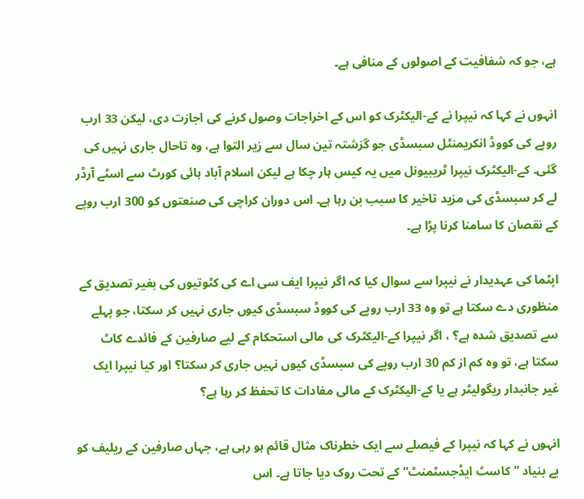ہے، جو کہ شفافیت کے اصولوں کے منافی ہے۔

انہوں نے کہا کہ نیپرا نے کے-الیکٹرک کو اس کے اخراجات وصول کرنے کی اجازت دی، لیکن 33 ارب روپے کی کووڈ انکریمنٹل سبسڈی جو گزشتہ تین سال سے زیر التوا ہے، وہ تاحال جاری نہیں کی گئی۔ کے-الیکٹرک نیپرا ٹریبیونل میں یہ کیس ہار چکا ہے لیکن اسلام آباد ہائی کورٹ سے اسٹے آرڈر لے کر سبسڈی کی مزید تاخیر کا سبب بن رہا ہے۔ اس دوران کراچی کی صنعتوں کو 300 ارب روپے کے نقصان کا سامنا کرنا پڑا ہے۔

اپٹما کی عہدیدار نے نیپرا سے سوال کیا کہ اگر نیپرا ایف سی اے کی کٹوتیوں کی بغیر تصدیق کے منظوری دے سکتا ہے تو وہ 33 ارب روپے کی کووڈ سبسڈی کیوں جاری نہیں کر سکتا، جو پہلے سے تصدیق شدہ ہے؟ ، اگر نیپرا کے-الیکٹرک کی مالی استحکام کے لیے صارفین کے فائدے کاٹ سکتا ہے، تو وہ کم از کم 30 ارب روپے کی سبسڈی کیوں نہیں جاری کر سکتا؟ اور کیا نیپرا ایک غیر جانبدار ریگولیٹر ہے یا کے-الیکٹرک کے مالی مفادات کا تحفظ کر رہا ہے؟

انہوں نے کہا کہ نیپرا کے فیصلے سے ایک خطرناک مثال قائم ہو رہی ہے، جہاں صارفین کے ریلیف کو بے بنیاد ”کاسٹ ایڈجسٹمنٹ“ کے تحت روک دیا جاتا ہے۔ اس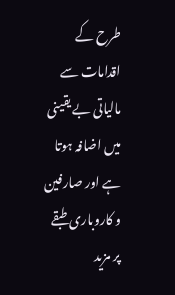طرح کے اقدامات سے مالیاتی بے یقینی میں اضافہ ہوتا ہے اور صارفین و کاروباری طبقے پر مزید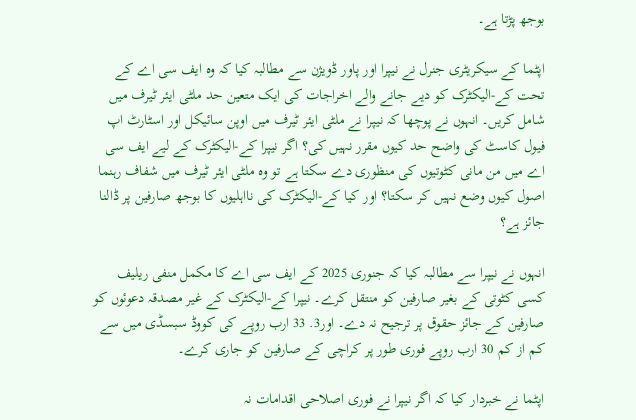بوجھ پڑتا ہے۔

اپٹما کے سیکریٹری جنرل نے نیپرا اور پاور ڈویژن سے مطالبہ کیا کہ وہ ایف سی اے کے تحت کے-الیکٹرک کو دیے جانے والے اخراجات کی ایک متعین حد ملٹی ایئر ٹیرف میں شامل کریں۔ انہوں نے پوچھا کہ نیپرا نے ملٹی ایئر ٹیرف میں اوپن سائیکل اور اسٹارٹ اپ فیول کاسٹ کی واضح حد کیوں مقرر نہیں کی؟ اگر نیپرا کے-الیکٹرک کے لیے ایف سی اے میں من مانی کٹوتیوں کی منظوری دے سکتا ہے تو وہ ملٹی ایئر ٹیرف میں شفاف رہنما اصول کیوں وضع نہیں کر سکتا؟ اور کیا کے-الیکٹرک کی نااہلیوں کا بوجھ صارفین پر ڈالنا جائز ہے؟

انہوں نے نیپرا سے مطالبہ کیا کہ جنوری 2025 کے ایف سی اے کا مکمل منفی ریلیف کسی کٹوتی کے بغیر صارفین کو منتقل کرے۔ نیپرا کے-الیکٹرک کے غیر مصدقہ دعوئوں کو صارفین کے جائز حقوق پر ترجیح نہ دے۔ اور3. 33 ارب روپے کی کووڈ سبسڈی میں سے کم از کم 30 ارب روپے فوری طور پر کراچی کے صارفین کو جاری کرے۔

اپٹما نے خبردار کیا کہ اگر نیپرا نے فوری اصلاحی اقدامات نہ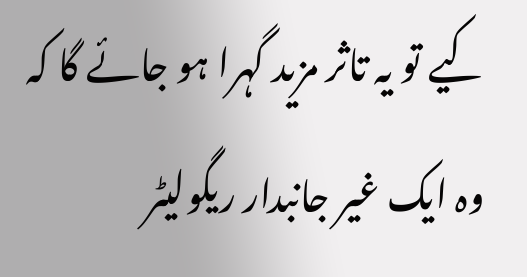کیے تو یہ تاثر مزید گہرا ہو جائے گا کہ وہ ایک غیر جانبدار ریگولیٹر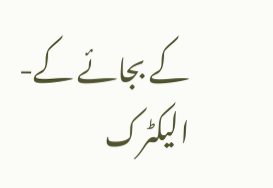کے بجائے کے-الیکٹرک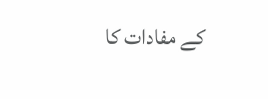کے مفادات کا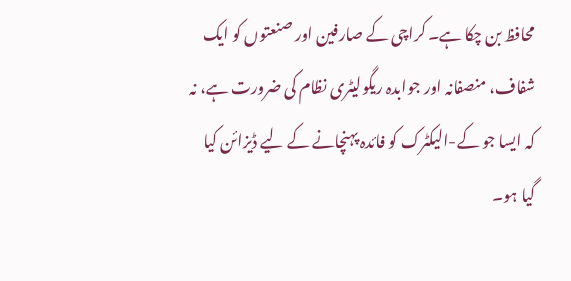محافظ بن چکا ہے۔ کراچی کے صارفین اور صنعتوں کو ایک شفاف، منصفانہ اور جوابدہ ریگولیٹری نظام کی ضرورت ہے، نہ کہ ایسا جو کے-الیکٹرک کو فائدہ پہنچانے کے لیے ڈیزائن کیا گیا ہو۔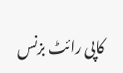کاپی رائٹ بزنس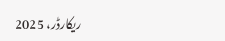ریکارڈر، 2025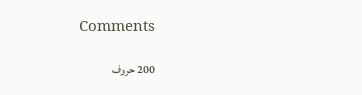Comments

200 حروف